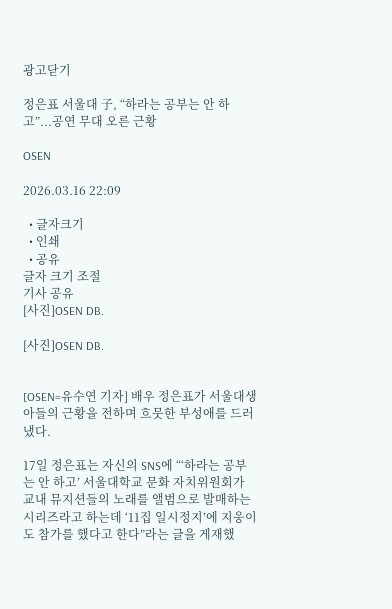광고닫기

정은표 서울대 子, “하라는 공부는 안 하고”...공연 무대 오른 근황

OSEN

2026.03.16 22:09

  • 글자크기
  • 인쇄
  • 공유
글자 크기 조절
기사 공유
[사진]OSEN DB.

[사진]OSEN DB.


[OSEN=유수연 기자] 배우 정은표가 서울대생 아들의 근황을 전하며 흐뭇한 부성애를 드러냈다.

17일 정은표는 자신의 SNS에 “‘하라는 공부는 안 하고’ 서울대학교 문화 자치위원회가 교내 뮤지션들의 노래를 앨범으로 발매하는 시리즈라고 하는데 ‘11집 일시정지’에 지웅이도 참가를 했다고 한다”라는 글을 게재했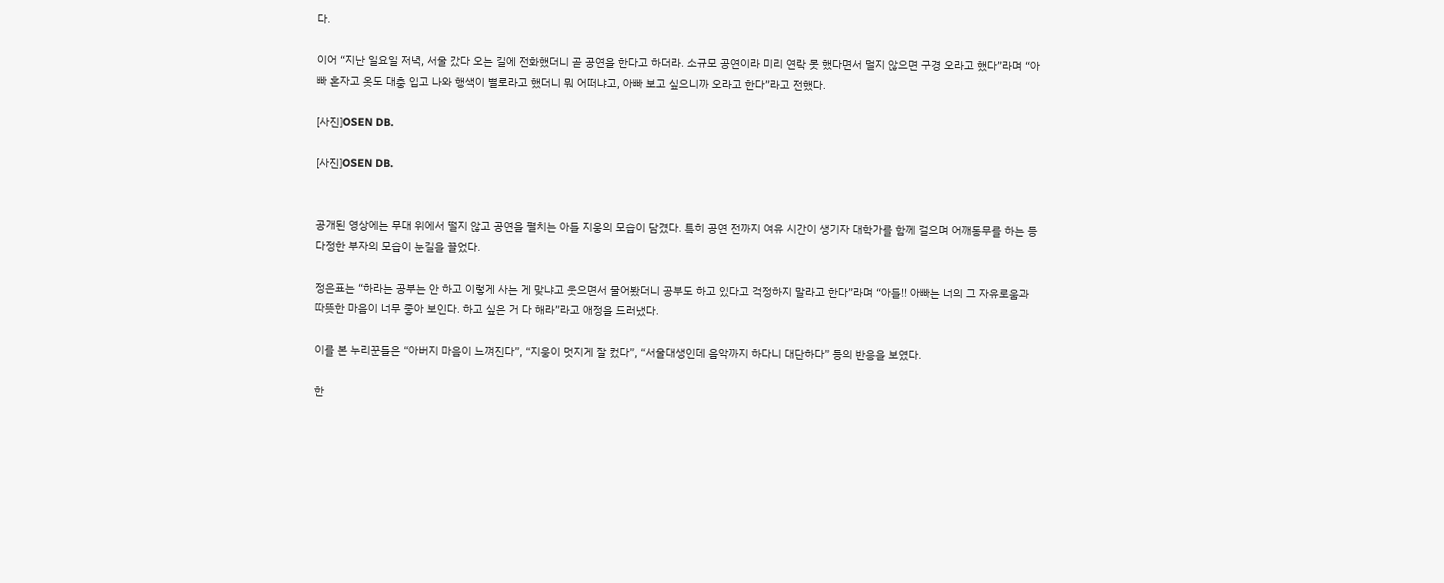다.

이어 “지난 일요일 저녁, 서울 갔다 오는 길에 전화했더니 곧 공연을 한다고 하더라. 소규모 공연이라 미리 연락 못 했다면서 멀지 않으면 구경 오라고 했다”라며 “아빠 혼자고 옷도 대충 입고 나와 행색이 별로라고 했더니 뭐 어떠냐고, 아빠 보고 싶으니까 오라고 한다”라고 전했다.

[사진]OSEN DB.

[사진]OSEN DB.


공개된 영상에는 무대 위에서 떨지 않고 공연을 펼치는 아들 지웅의 모습이 담겼다. 특히 공연 전까지 여유 시간이 생기자 대학가를 함께 걸으며 어깨동무를 하는 등 다정한 부자의 모습이 눈길을 끌었다.

정은표는 “하라는 공부는 안 하고 이렇게 사는 게 맞냐고 웃으면서 물어봤더니 공부도 하고 있다고 걱정하지 말라고 한다”라며 “아들!! 아빠는 너의 그 자유로움과 따뜻한 마음이 너무 좋아 보인다. 하고 싶은 거 다 해라”라고 애정을 드러냈다.

이를 본 누리꾼들은 “아버지 마음이 느껴진다”, “지웅이 멋지게 잘 컸다”, “서울대생인데 음악까지 하다니 대단하다” 등의 반응을 보였다.

한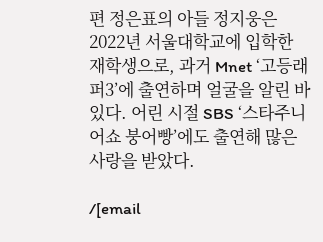편 정은표의 아들 정지웅은 2022년 서울대학교에 입학한 재학생으로, 과거 Mnet ‘고등래퍼3’에 출연하며 얼굴을 알린 바 있다. 어린 시절 SBS ‘스타주니어쇼 붕어빵’에도 출연해 많은 사랑을 받았다.

/[email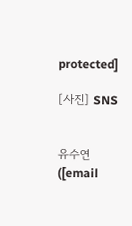protected]

[사진] SNS


유수연([email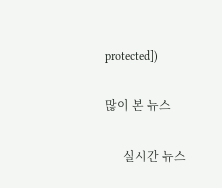protected])

많이 본 뉴스

      실시간 뉴스